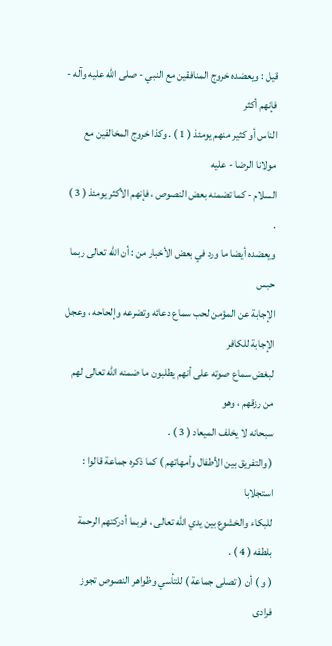قيل : ويعضده خروج المنافقين مع النبي - صلى الله عليه وآله - فإنهم أكثر
الناس أو كثير منهم يومئذ ( 1 ) . وكذا خروج المخالفين مع مولانا الرضا - عليه
السلام - كما تضمنه بعض النصوص ، فإنهم الأكثر يومئذ ( 3 ) .
ويعضده أيضا ما ورد في بعض الأخبار من : أن الله تعالى ربما حبس
الإجابة عن المؤمن لحب سماع دعائه وتضرعه وإلحاحه ، وعجل الإجابة للكافر
لبغض سماع صوته على أنهم يطلبون ما ضمنه الله تعالى لهم من رزقهم ، وهو
سبحانه لا يخلف الميعاد ( 3 ) .
( والتفريق بين الأطفال وأمهاتهم ) كما ذكره جماعة قالوا : استجلابا
للبكاء والخشوع بين يدي الله تعالى ، فربما أدركتهم الرحمة بلطفه ( 4 ) .
( و ) أن ( تصلى جماعة ) للتأسي وظواهر النصوص تجوز فرادى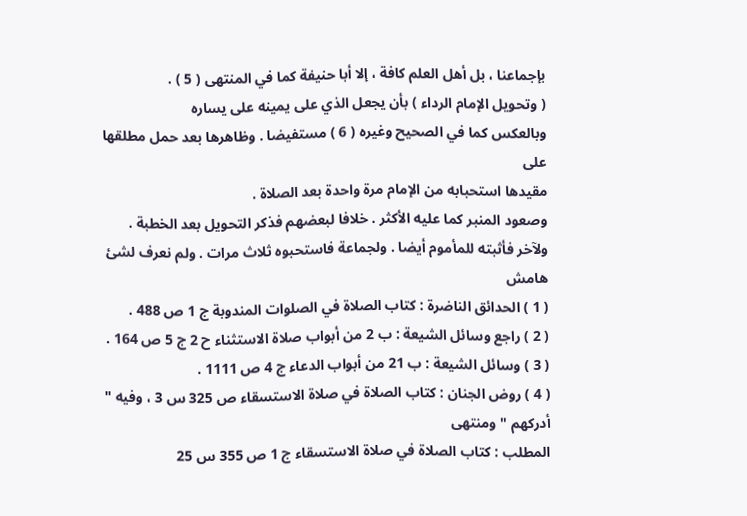بإجماعنا ، بل أهل العلم كافة ، إلا أبا حنيفة كما في المنتهى ( 5 ) .
( وتحويل الإمام الرداء ) بأن يجعل الذي على يمينه على يساره
وبالعكس كما في الصحيح وغيره ( 6 ) مستفيضا . وظاهرها بعد حمل مطلقها على
مقيدها استحبابه من الإمام مرة واحدة بعد الصلاة .
وصعود المنبر كما عليه الأكثر . خلافا لبعضهم فذكر التحويل بعد الخطبة .
ولآخر فأثبته للمأموم أيضا . ولجماعة فاستحبوه ثلاث مرات . ولم نعرف لشئ
هامش
( 1 ) الحدائق الناضرة : كتاب الصلاة في الصلوات المندوبة ج 1 ص 488 .
( 2 ) راجع وسائل الشيعة : ب 2 من أبواب صلاة الاستثناء ح 2 ج 5 ص 164 .
( 3 ) وسائل الشيعة : ب 21 من أبواب الدعاء ج 4 ص 1111 .
( 4 ) روض الجنان : كتاب الصلاة في صلاة الاستسقاء ص 325 س 3 ، وفيه " أدركهم " ومنتهى
المطلب : كتاب الصلاة في صلاة الاستسقاء ج 1 ص 355 س 25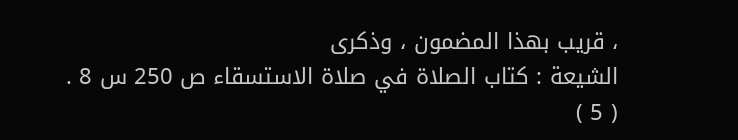، قريب بهذا المضمون ، وذكرى
الشيعة : كتاب الصلاة في صلاة الاستسقاء ص 250 س 8 .
( 5 )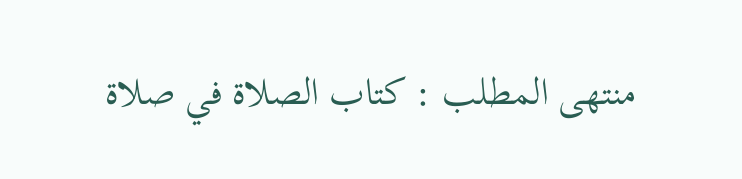منتهى المطلب : كتاب الصلاة في صلاة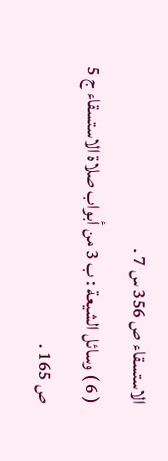الاستسقاء ص 356 س 7 .
( 6 ) وسائل الشيعة : ب 3 من أبواب صلاة الاستسقاء ج 5 ص 165 .